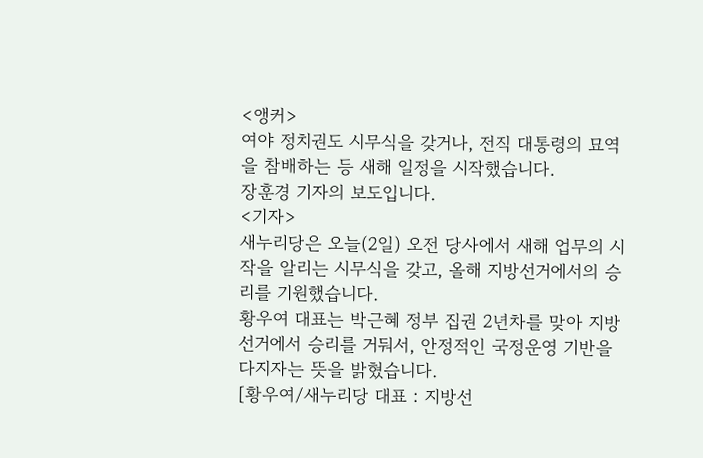<앵커>
여야 정치권도 시무식을 갖거나, 전직 대통령의 묘역을 참배하는 등 새해 일정을 시작했습니다.
장훈경 기자의 보도입니다.
<기자>
새누리당은 오늘(2일) 오전 당사에서 새해 업무의 시작을 알리는 시무식을 갖고, 올해 지방선거에서의 승리를 기원했습니다.
황우여 대표는 박근혜 정부 집권 2년차를 맞아 지방선거에서 승리를 거둬서, 안정적인 국정운영 기반을 다지자는 뜻을 밝혔습니다.
[황우여/새누리당 대표 : 지방선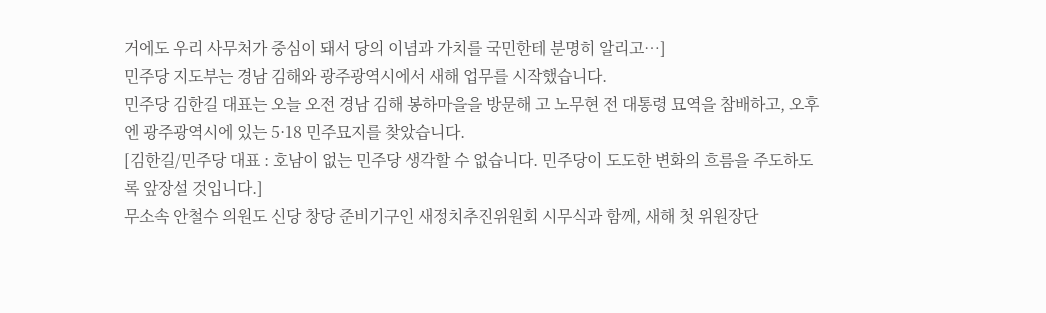거에도 우리 사무처가 중심이 돼서 당의 이념과 가치를 국민한테 분명히 알리고…]
민주당 지도부는 경남 김해와 광주광역시에서 새해 업무를 시작했습니다.
민주당 김한길 대표는 오늘 오전 경남 김해 봉하마을을 방문해 고 노무현 전 대통령 묘역을 참배하고, 오후엔 광주광역시에 있는 5·18 민주묘지를 찾았습니다.
[김한길/민주당 대표 : 호남이 없는 민주당 생각할 수 없습니다. 민주당이 도도한 변화의 흐름을 주도하도록 앞장설 것입니다.]
무소속 안철수 의원도 신당 창당 준비기구인 새정치추진위원회 시무식과 함께, 새해 첫 위원장단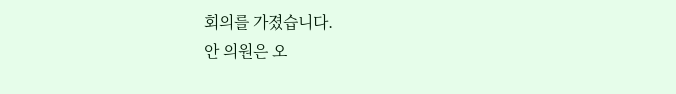회의를 가졌습니다.
안 의원은 오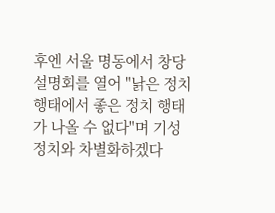후엔 서울 명동에서 창당 설명회를 열어 "낡은 정치 행태에서 좋은 정치 행태가 나올 수 없다"며 기성 정치와 차별화하겠다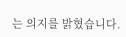는 의지를 밝혔습니다.